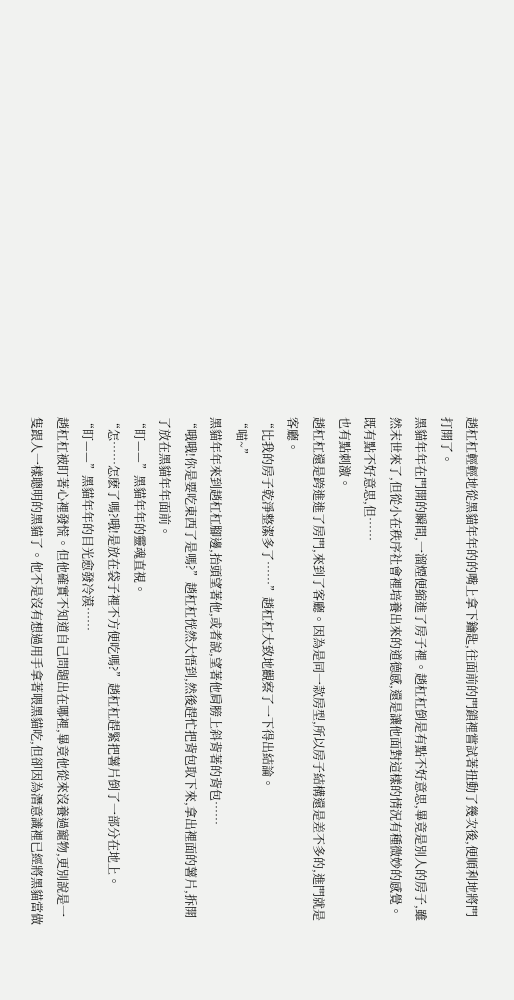趙杠杠輕輕地從黑貓年年的的嘴上拿下鑰匙,往面前的門鎖裡嘗試著扭動了幾次後,便順利地將門打開了。
黑貓年年在門開的瞬間,一溜煙便縮進了房子裡。趙杠杠倒是有點不好意思,畢竟是別人的房子,雖然末世來了,但從小在秩序社會裡培養出來的道德感,還是讓他面對這樣的情況有種微妙的感覺。
既有點不好意思,但……
也有點刺激。
趙杠杠還是跨進進了房門,來到了客廳。因為是同一款房型,所以房子結構還是差不多的,進門就是客廳。
“比我的房子乾淨整潔多了……”趙杠杠大致地觀察了一下得出結論。
“喵~”
黑貓年年來到趙杠杠腳邊,抬頭望著他,或者說,望著他肩膀上斜背著的背包……
“哦哦!你是要吃東西了是嗎?”趙杠杠恍然大悟到,然後趕忙把背包取下來,拿出裡面的薯片,拆開了放在黑貓年年面前。
“盯——”黑貓年年的靈魂直視。
“怎……怎麽了嗎?哦!是放在袋子裡不方便吃嗎?”趙杠杠趕緊把薯片倒了一部分在地上。
“盯——”黑貓年年的目光愈發冷漠……
趙杠杠被盯著心裡發慌。但他確實不知道自己問題出在哪裡,畢竟他從來沒養過寵物,更別說是一隻跟人一樣聰明的黑貓了。他不是沒有想過用手拿著喂黑貓吃,但卻因為潛意識裡已經將黑貓當做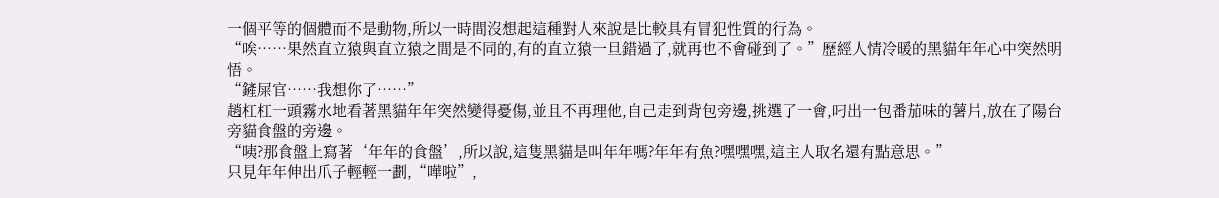一個平等的個體而不是動物,所以一時間沒想起這種對人來說是比較具有冒犯性質的行為。
“唉……果然直立猿與直立猿之間是不同的,有的直立猿一旦錯過了,就再也不會碰到了。”歷經人情冷暖的黑貓年年心中突然明悟。
“鏟屎官……我想你了……”
趙杠杠一頭霧水地看著黑貓年年突然變得憂傷,並且不再理他,自己走到背包旁邊,挑選了一會,叼出一包番茄味的薯片,放在了陽台旁貓食盤的旁邊。
“咦?那食盤上寫著‘年年的食盤’,所以說,這隻黑貓是叫年年嗎?年年有魚?嘿嘿嘿,這主人取名還有點意思。”
只見年年伸出爪子輕輕一劃,“嘩啦”,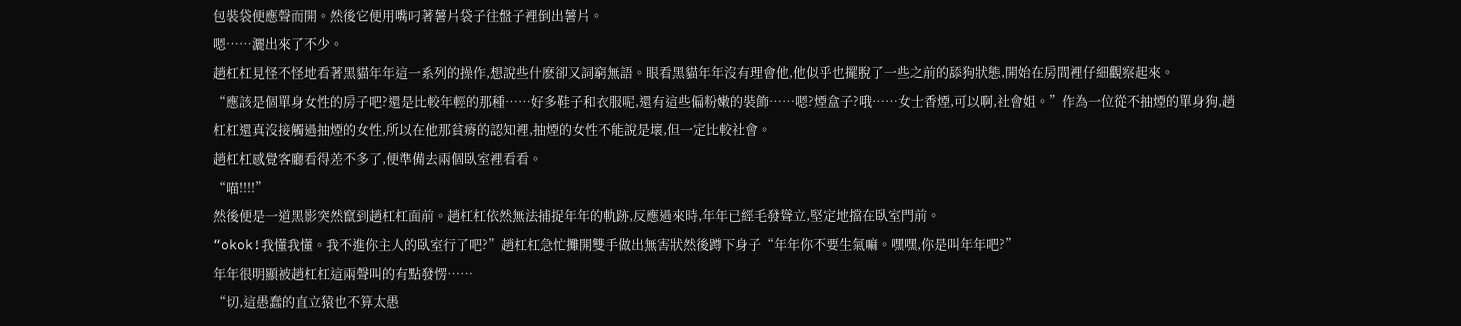包裝袋便應聲而開。然後它便用嘴叼著薯片袋子往盤子裡倒出薯片。
嗯……灑出來了不少。
趙杠杠見怪不怪地看著黑貓年年這一系列的操作,想說些什麽卻又詞窮無語。眼看黑貓年年沒有理會他,他似乎也擺脫了一些之前的舔狗狀態,開始在房間裡仔細觀察起來。
“應該是個單身女性的房子吧?還是比較年輕的那種……好多鞋子和衣服呢,還有這些偏粉嫩的裝飾……嗯?煙盒子?哦……女士香煙,可以啊,社會姐。”作為一位從不抽煙的單身狗,趙杠杠還真沒接觸過抽煙的女性,所以在他那貧瘠的認知裡,抽煙的女性不能說是壞,但一定比較社會。
趙杠杠感覺客廳看得差不多了,便準備去兩個臥室裡看看。
“喵!!!!”
然後便是一道黑影突然竄到趙杠杠面前。趙杠杠依然無法捕捉年年的軌跡,反應過來時,年年已經毛發聳立,堅定地擋在臥室門前。
“okok!我懂我懂。我不進你主人的臥室行了吧?”趙杠杠急忙攤開雙手做出無害狀然後蹲下身子“年年你不要生氣嘛。嘿嘿,你是叫年年吧?”
年年很明顯被趙杠杠這兩聲叫的有點發愣……
“切,這愚蠢的直立猿也不算太愚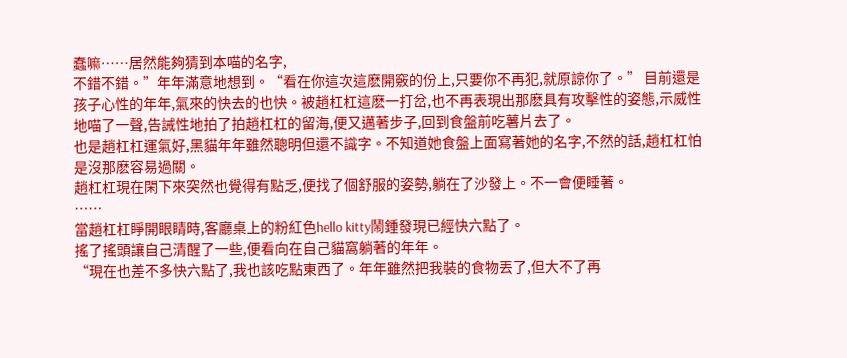蠢嘛……居然能夠猜到本喵的名字,
不錯不錯。”年年滿意地想到。“看在你這次這麽開竅的份上,只要你不再犯,就原諒你了。” 目前還是孩子心性的年年,氣來的快去的也快。被趙杠杠這麽一打岔,也不再表現出那麽具有攻擊性的姿態,示威性地喵了一聲,告誡性地拍了拍趙杠杠的留海,便又邁著步子,回到食盤前吃薯片去了。
也是趙杠杠運氣好,黑貓年年雖然聰明但還不識字。不知道她食盤上面寫著她的名字,不然的話,趙杠杠怕是沒那麽容易過關。
趙杠杠現在閑下來突然也覺得有點乏,便找了個舒服的姿勢,躺在了沙發上。不一會便睡著。
……
當趙杠杠睜開眼睛時,客廳桌上的粉紅色hello kitty鬧鍾發現已經快六點了。
搖了搖頭讓自己清醒了一些,便看向在自己貓窩躺著的年年。
“現在也差不多快六點了,我也該吃點東西了。年年雖然把我裝的食物丟了,但大不了再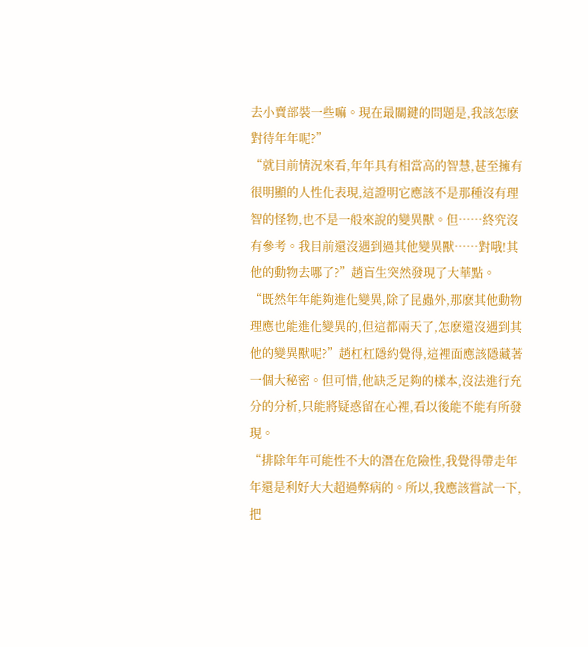去小賣部裝一些嘛。現在最關鍵的問題是,我該怎麽對待年年呢?”
“就目前情況來看,年年具有相當高的智慧,甚至擁有很明顯的人性化表現,這證明它應該不是那種沒有理智的怪物,也不是一般來說的變異獸。但……終究沒有參考。我目前還沒遇到過其他變異獸……對哦!其他的動物去哪了?”趙盲生突然發現了大華點。
“既然年年能夠進化變異,除了昆蟲外,那麽其他動物理應也能進化變異的,但這都兩天了,怎麽還沒遇到其他的變異獸呢?”趙杠杠隱約覺得,這裡面應該隱藏著一個大秘密。但可惜,他缺乏足夠的樣本,沒法進行充分的分析,只能將疑惑留在心裡,看以後能不能有所發現。
“排除年年可能性不大的潛在危險性,我覺得帶走年年還是利好大大超過弊病的。所以,我應該嘗試一下,把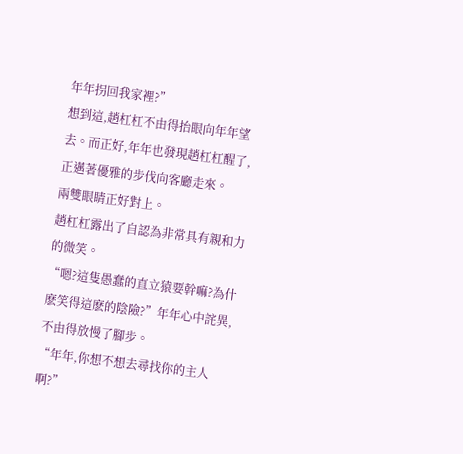年年拐回我家裡?”
想到這,趙杠杠不由得抬眼向年年望去。而正好,年年也發現趙杠杠醒了,正邁著優雅的步伐向客廳走來。
兩雙眼睛正好對上。
趙杠杠露出了自認為非常具有親和力的微笑。
“嗯?這隻愚蠢的直立猿要幹嘛?為什麽笑得這麽的陰險?”年年心中詫異,不由得放慢了腳步。
“年年,你想不想去尋找你的主人啊?”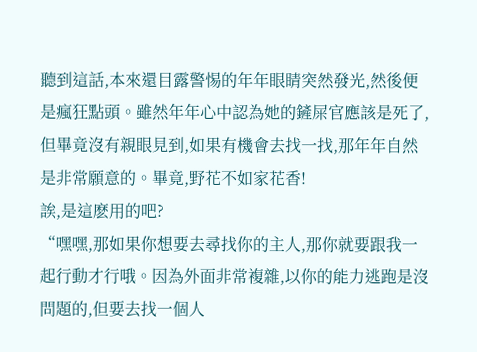聽到這話,本來還目露警惕的年年眼睛突然發光,然後便是瘋狂點頭。雖然年年心中認為她的鏟屎官應該是死了,但畢竟沒有親眼見到,如果有機會去找一找,那年年自然是非常願意的。畢竟,野花不如家花香!
誒,是這麽用的吧?
“嘿嘿,那如果你想要去尋找你的主人,那你就要跟我一起行動才行哦。因為外面非常複雜,以你的能力逃跑是沒問題的,但要去找一個人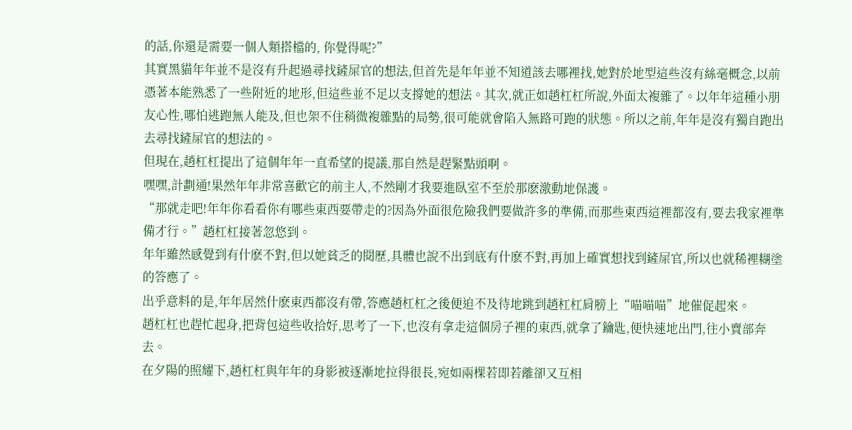的話,你還是需要一個人類搭檔的, 你覺得呢?”
其實黑貓年年並不是沒有升起過尋找鏟屎官的想法,但首先是年年並不知道該去哪裡找,她對於地型這些沒有絲毫概念,以前憑著本能熟悉了一些附近的地形,但這些並不足以支撐她的想法。其次,就正如趙杠杠所說,外面太複雜了。以年年這種小朋友心性,哪怕逃跑無人能及,但也架不住稍微複雜點的局勢,很可能就會陷入無路可跑的狀態。所以之前,年年是沒有獨自跑出去尋找鏟屎官的想法的。
但現在,趙杠杠提出了這個年年一直希望的提議,那自然是趕緊點頭啊。
嘿嘿,計劃通!果然年年非常喜歡它的前主人,不然剛才我要進臥室不至於那麽激動地保護。
“那就走吧!年年你看看你有哪些東西要帶走的?因為外面很危險我們要做許多的準備,而那些東西這裡都沒有,要去我家裡準備才行。”趙杠杠接著忽悠到。
年年雖然感覺到有什麽不對,但以她貧乏的閱歷,具體也說不出到底有什麽不對,再加上確實想找到鏟屎官,所以也就稀裡糊塗的答應了。
出乎意料的是,年年居然什麽東西都沒有帶,答應趙杠杠之後便迫不及待地跳到趙杠杠肩膀上“喵喵喵”地催促起來。
趙杠杠也趕忙起身,把背包這些收拾好,思考了一下,也沒有拿走這個房子裡的東西,就拿了鑰匙,便快速地出門,往小賣部奔去。
在夕陽的照耀下,趙杠杠與年年的身影被逐漸地拉得很長,宛如兩棵若即若離卻又互相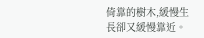倚靠的樹木,緩慢生長卻又緩慢靠近。